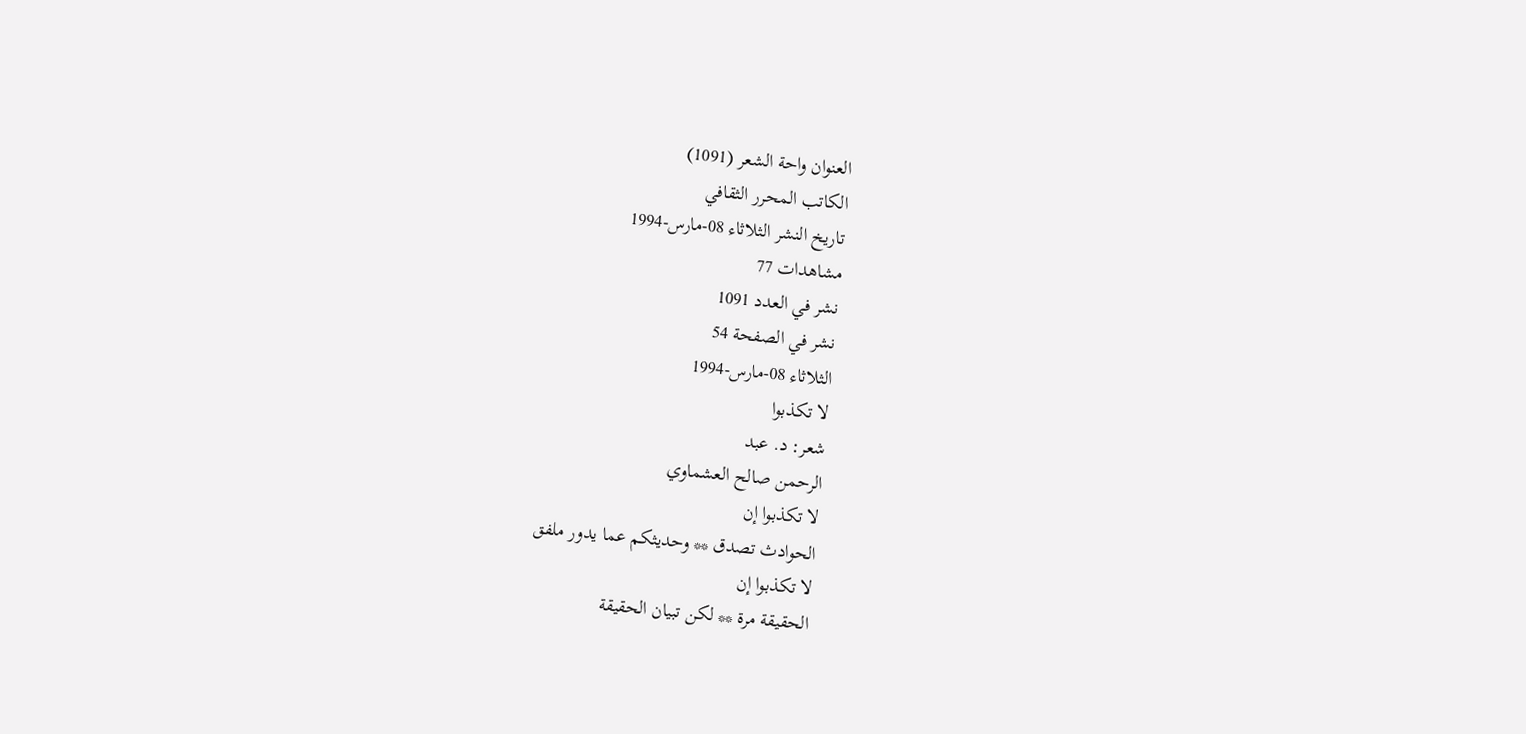العنوان واحة الشعر (1091)
الكاتب المحرر الثقافي
تاريخ النشر الثلاثاء 08-مارس-1994
مشاهدات 77
نشر في العدد 1091
نشر في الصفحة 54
الثلاثاء 08-مارس-1994
لا تكذبوا
شعر: د. عبد
الرحمن صالح العشماوي
لا تكذبوا إن
الحوادث تصدق ** وحديثكم عما يدور ملفق
لا تكذبوا إن
الحقيقة مرة ** لكن تبيان الحقيقة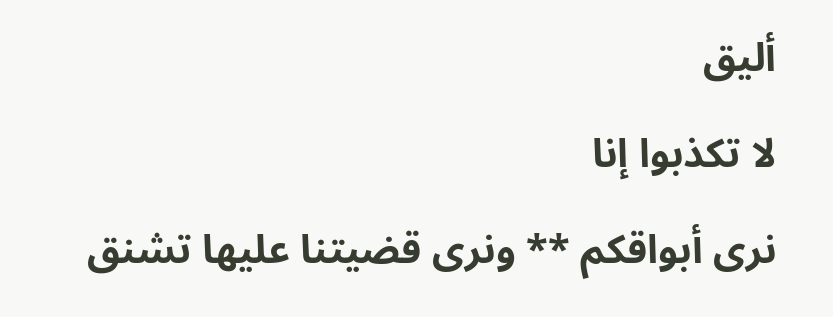أليق
لا تكذبوا إنا
نرى أبواقكم ** ونرى قضيتنا عليها تشنق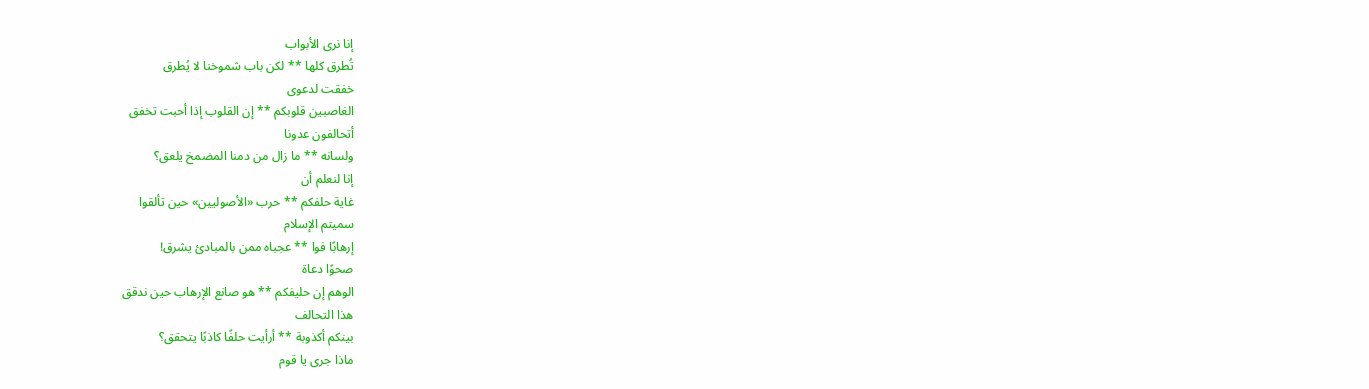إنا نرى الأبواب
تُطرق كلها ** لكن باب شموخنا لا يُطرق
خفقت لدعوى
الغاصبين قلوبكم ** إن القلوب إذا أحبت تخفق
أتحالفون عدونا
ولسانه ** ما زال من دمنا المضمخ يلعق؟
إنا لنعلم أن
غاية حلفكم ** حرب «الأصوليين» حين تألقوا
سميتم الإسلام
إرهابًا فوا ** عجباه ممن بالمبادئ يشرق!
صحوًا دعاة
الوهم إن حليفكم ** هو صانع الإرهاب حين ندقق
هذا التحالف
بينكم أكذوبة ** أرأيت حلفًا كاذبًا يتحقق؟
ماذا جرى يا قوم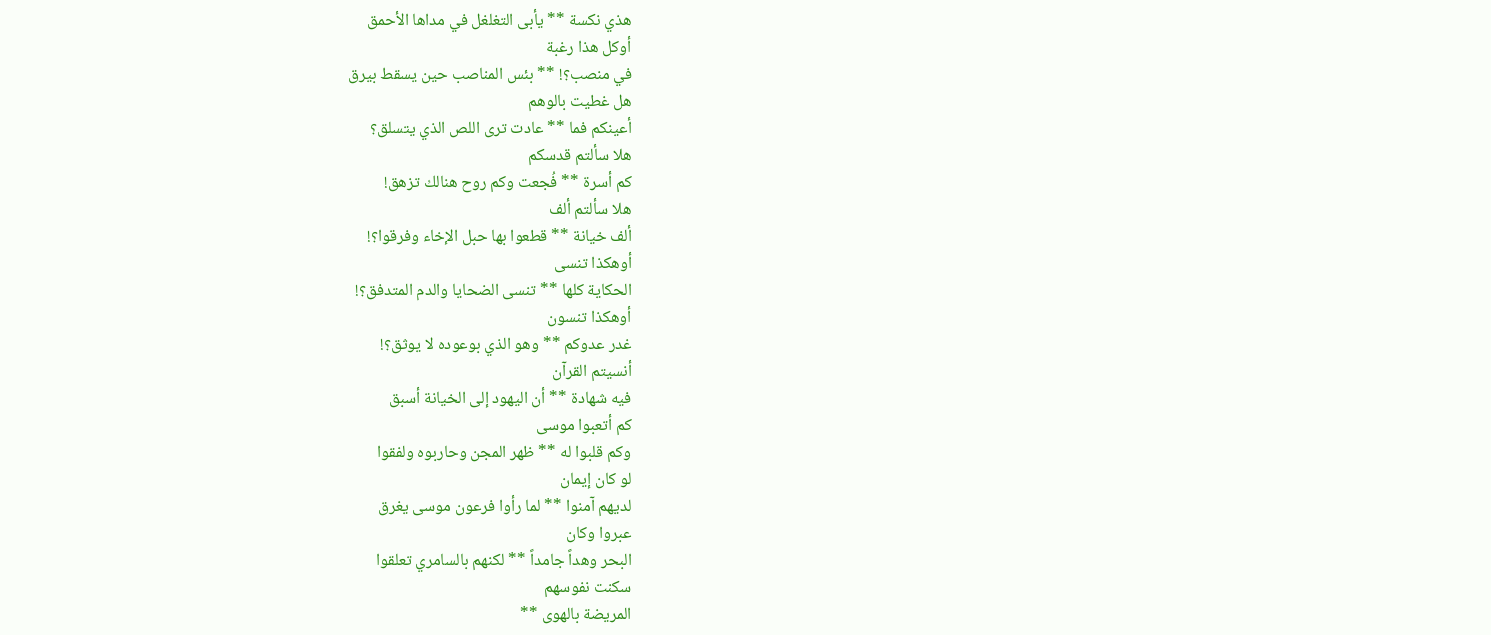هذي نكسة ** يأبى التغلغل في مداها الأحمق
أوكل هذا رغبة
في منصب؟! ** بئس المناصب حين يسقط بيرق
هل غطيت بالوهم
أعينكم فما ** عادت ترى اللص الذي يتسلق؟
هلا سألتم قدسكم
كم أسرة ** فُجعت وكم روح هنالك تزهق!
هلا سألتم ألف
ألف خيانة ** قطعوا بها حبل الإخاء وفرقوا؟!
أوهكذا تنسى
الحكاية كلها ** تنسى الضحايا والدم المتدفق؟!
أوهكذا تنسون
غدر عدوكم ** وهو الذي بوعوده لا يوثق؟!
أنسيتم القرآن
فيه شهادة ** أن اليهود إلى الخيانة أسبق
كم أتعبوا موسى
وكم قلبوا له ** ظهر المجن وحاربوه ولفقوا
لو كان إيمان
لديهم آمنوا ** لما رأوا فرعون موسى يغرق
عبروا وكان
البحر وهداً جامداً ** لكنهم بالسامري تعلقوا
سكنت نفوسهم
المريضة بالهوى **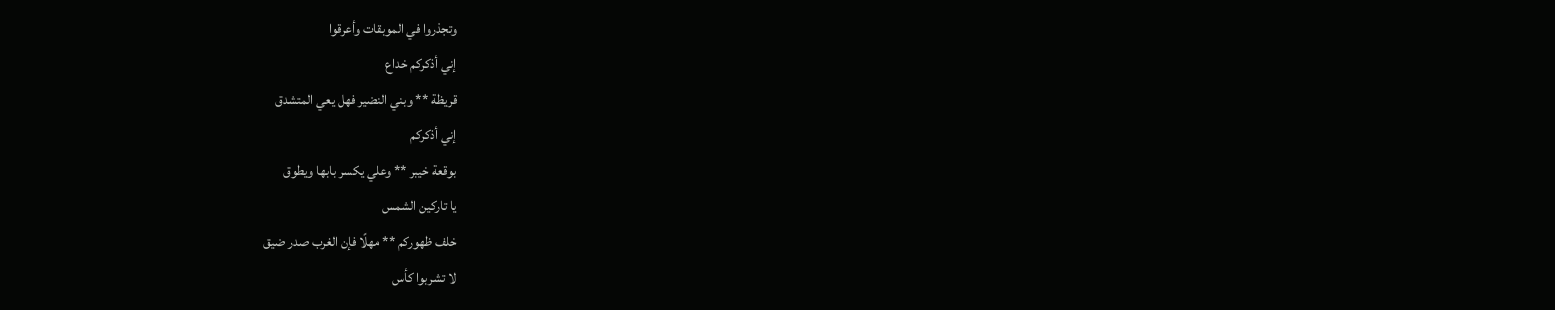وتجذروا في الموبقات وأعرقوا
إني أذكركم خداع
قريظة ** وبني النضير فهل يعي المتشدق
إني أذكركم
بوقعة خيبر ** وعلي يكسر بابها ويطوق
يا تاركين الشمس
خلف ظهوركم ** مهلًا فإن الغرب صدر ضيق
لا تشربوا كأس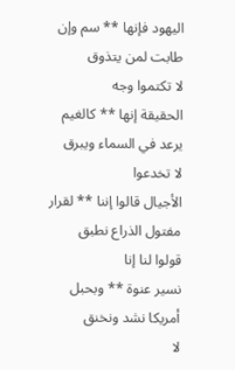اليهود فإنها ** سم وإن طابت لمن يتذوق
لا تكتموا وجه
الحقيقة إنها ** كالغيم يرعد في السماء ويبرق
لا تخدعوا
الأجيال قالوا إننا ** لقرار مفتول الذراع نطبق
قولوا لنا إنا
نسير عنوة ** وبحبل أمريكا نشد ونخنق
لا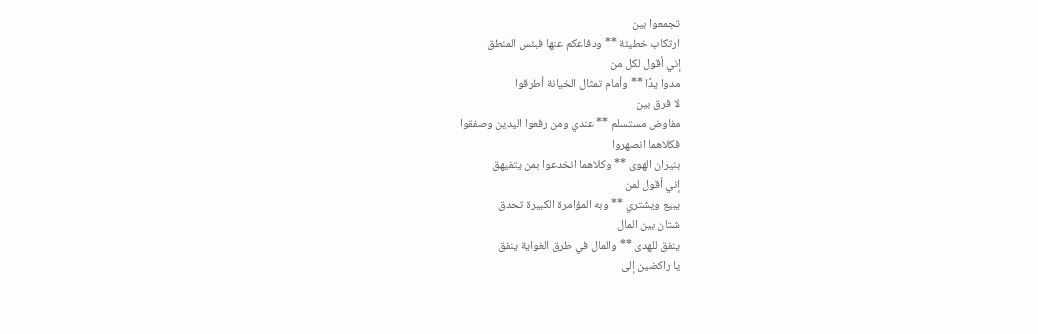تجمعوا بين
ارتكاب خطيئة ** ودفاعكم عنها فبئس المنطق
إني أقول لكل من
مدوا يدًا ** وأمام تمثال الخيانة أطرقوا
لا فرق بين
مفاوض مستسلم ** عندي ومن رفعوا اليدين وصفقوا
فكلاهما انصهروا
بنيران الهوى ** وكلاهما انخدعوا بمن يتفيهق
إني أقول لمن
يبيع ويشتري ** وبه المؤامرة الكبيرة تحدق
شتان بين المال
ينفق للهدى ** والمال في طرق الغواية ينفق
يا راكضين إلى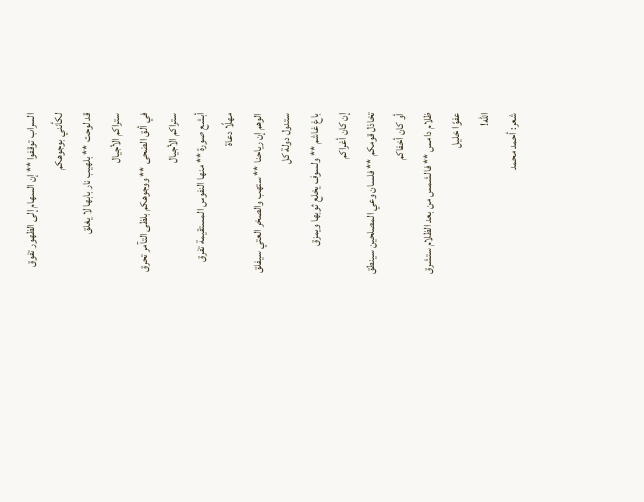السراب توقفوا ** إن السهام إلى الظهور تفوق
لكأنني بوجوهكم
قد لوحت ** بلهيب نار بابها لا يغلق
ستراكم الأجيال
في ألق الضحى ** ووجوهكم بلظى التآمر تحرق
ستراكم الأجيال
أبشع صورة ** منها النفوس المستقيمة تفرق
مهلًا دعاة
الوهم إن رياحنا ** ستهب والصخر العتي سيفلق
ستدول دولة كل
باغ غاشم ** ولسوف يخلع ثوبها ويمزق
إن كان أغراكم
تخاذل قومكم ** فلسان وعي المصلحين سينطق
أو كان أخفاكم
ظلام دامس ** فالشمس من بعد الظلام ستشرق
عفوًا خليل
الله!
شعر: أحمد محمد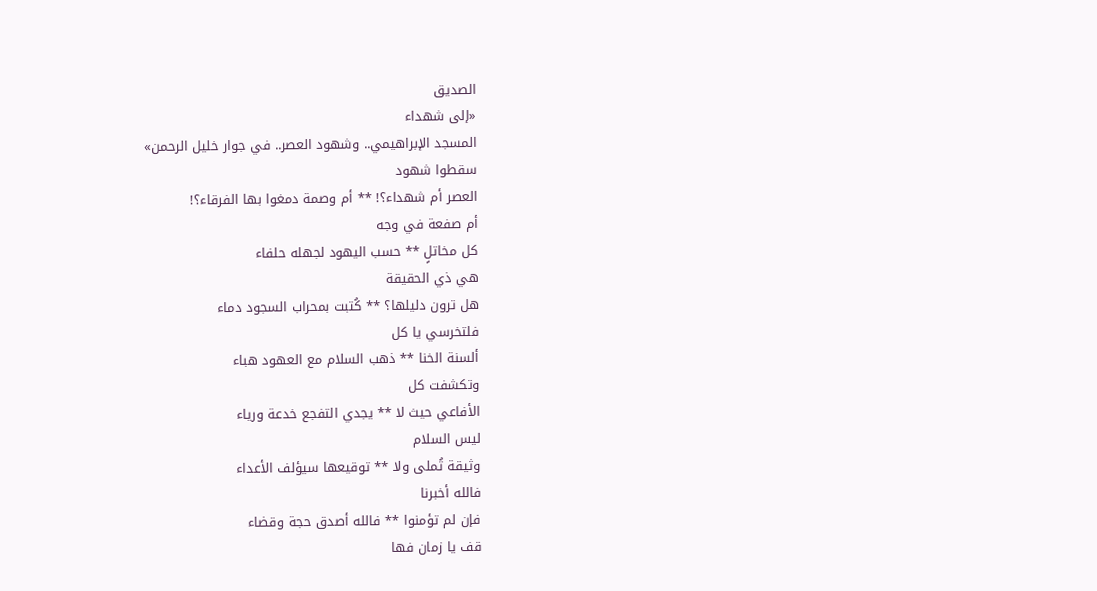الصديق
«إلى شهداء
المسجد الإبراهيمي.. وشهود العصر.. في جوار خليل الرحمن»
سقطوا شهود
العصر أم شهداء؟! ** أم وصمة دمغوا بها الفرقاء؟!
أم صفعة في وجه
كل مخاتلٍ ** حسب اليهود لجهله حلفاء
هي ذي الحقيقة
هل ترون دليلها؟ ** كُتبت بمحراب السجود دماء
فلتخرسي يا كل
ألسنة الخنا ** ذهب السلام مع العهود هباء
وتكشفت كل
الأفاعي حيث لا ** يجدي التفجع خدعة ورياء
ليس السلام
وثيقة تُملى ولا ** توقيعها سيؤلف الأعداء
فالله أخبرنا
فإن لم تؤمنوا ** فالله أصدق حجة وقضاء
قف يا زمان فها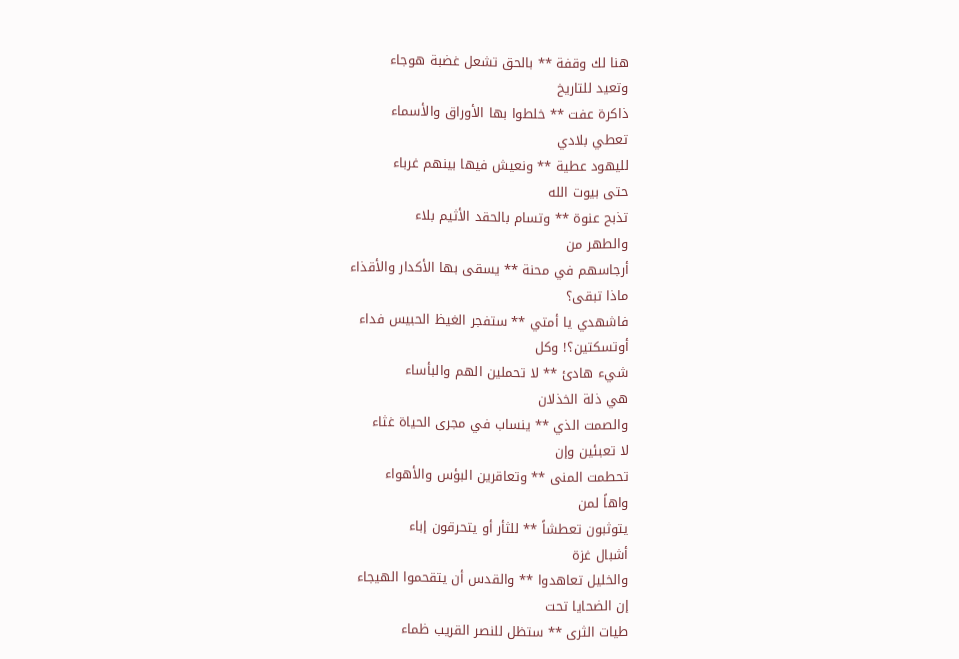هنا لك وقفة ** بالحق تشعل غضبة هوجاء
وتعيد للتاريخ
ذاكرة عفت ** خلطوا بها الأوراق والأسماء
تعطي بلادي
لليهود عطية ** ونعيش فيها بينهم غرباء
حتى بيوت الله
تذبح عنوة ** وتسام بالحقد الأثيم بلاء
والطهر من
أرجاسهم في محنة ** يسقى بها الأكدار والأقذاء
ماذا تبقى؟
فاشهدي يا أمتي ** ستفجر الغيظ الحبيس فداء
أوتسكتين؟! وكل
شيء هادئ ** لا تحملين الهم والبأساء
هي ذلة الخذلان
والصمت الذي ** ينساب في مجرى الحياة غثاء
لا تعبئين وإن
تحطمت المنى ** وتعاقرين البؤس والأهواء
واهاً لمن
يتوثبون تعطشاً ** للثأر أو يتحرقون إباء
أشبال غزة
والخليل تعاهدوا ** والقدس أن يتقحموا الهيجاء
إن الضحايا تحت
طيات الثرى ** ستظل للنصر القريب ظماء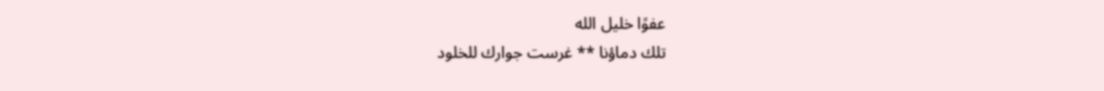عفوًا خليل الله
تلك دماؤنا ** غرست جوارك للخلود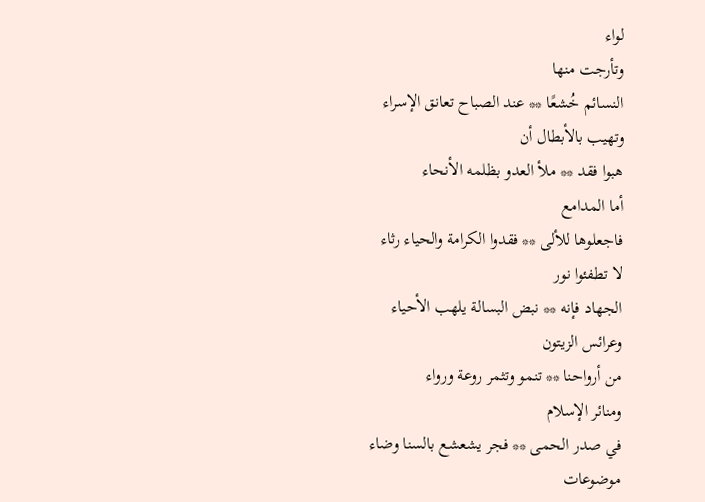لواء
وتأرجت منها
النسائم خُشعًا ** عند الصباح تعانق الإسراء
وتهيب بالأبطال أن
هبوا فقد ** ملأ العدو بظلمه الأنحاء
أما المدامع
فاجعلوها للألى ** فقدوا الكرامة والحياء رثاء
لا تطفئوا نور
الجهاد فإنه ** نبض البسالة يلهب الأحياء
وعرائس الزيتون
من أرواحنا ** تنمو وتثمر روعة ورواء
ومنائر الإسلام
في صدر الحمى ** فجر يشعشع بالسنا وضاء
موضوعات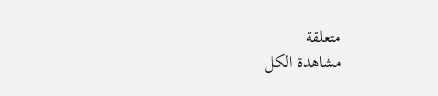متعلقة
مشاهدة الكل